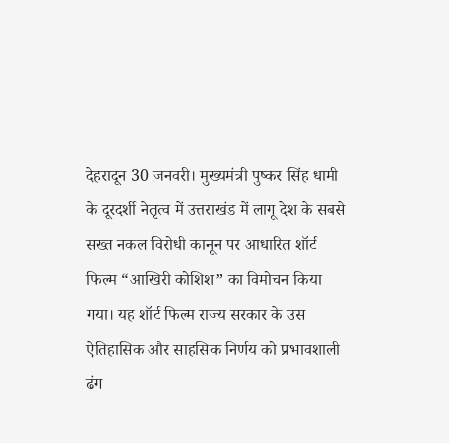देहरादून 30 जनवरी। मुख्यमंत्री पुष्कर सिंह धामी के दूरदर्शी नेतृत्व में उत्तराखंड में लागू देश के सबसे सख्त नकल विरोधी कानून पर आधारित शॉर्ट फिल्म “आखिरी कोशिश” का विमोचन किया गया। यह शॉर्ट फिल्म राज्य सरकार के उस ऐतिहासिक और साहसिक निर्णय को प्रभावशाली ढंग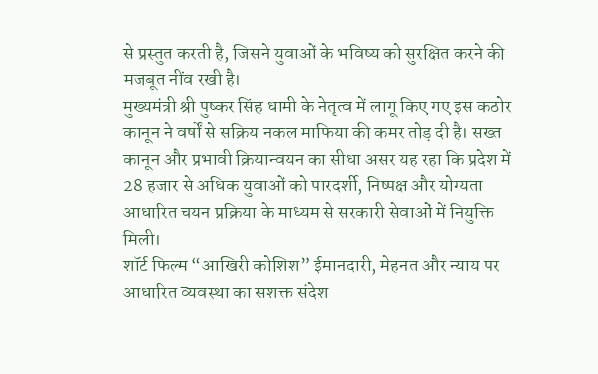से प्रस्तुत करती है, जिसने युवाओं के भविष्य को सुरक्षित करने की मजबूत नींव रखी है।
मुख्यमंत्री श्री पुष्कर सिंह धामी के नेतृत्व में लागू किए गए इस कठोर कानून ने वर्षों से सक्रिय नकल माफिया की कमर तोड़ दी है। सख्त कानून और प्रभावी क्रियान्वयन का सीधा असर यह रहा कि प्रदेश में 28 हजार से अधिक युवाओं को पारदर्शी, निष्पक्ष और योग्यता आधारित चयन प्रक्रिया के माध्यम से सरकारी सेवाओं में नियुक्ति मिली।
शॉर्ट फिल्म “आखिरी कोशिश” ईमानदारी, मेहनत और न्याय पर आधारित व्यवस्था का सशक्त संदेश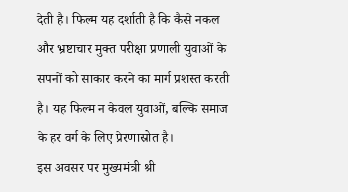देती है। फिल्म यह दर्शाती है कि कैसे नकल और भ्रष्टाचार मुक्त परीक्षा प्रणाली युवाओं के सपनों को साकार करने का मार्ग प्रशस्त करती है। यह फिल्म न केवल युवाओं, बल्कि समाज के हर वर्ग के लिए प्रेरणास्रोत है।
इस अवसर पर मुख्यमंत्री श्री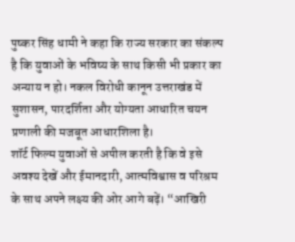पुष्कर सिंह धामी ने कहा कि राज्य सरकार का संकल्प है कि युवाओं के भविष्य के साथ किसी भी प्रकार का अन्याय न हो। नकल विरोधी कानून उत्तराखंड में सुशासन, पारदर्शिता और योग्यता आधारित चयन प्रणाली की मजबूत आधारशिला है।
शॉर्ट फिल्म युवाओं से अपील करती है कि वे इसे अवश्य देखें और ईमानदारी, आत्मविश्वास व परिश्रम के साथ अपने लक्ष्य की ओर आगे बढ़ें। “आखिरी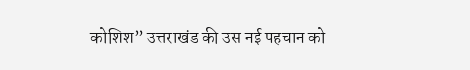कोशिश” उत्तराखंड की उस नई पहचान को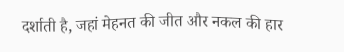दर्शाती है, जहां मेहनत की जीत और नकल की हार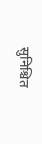सुनिश्चित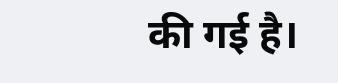की गई है।